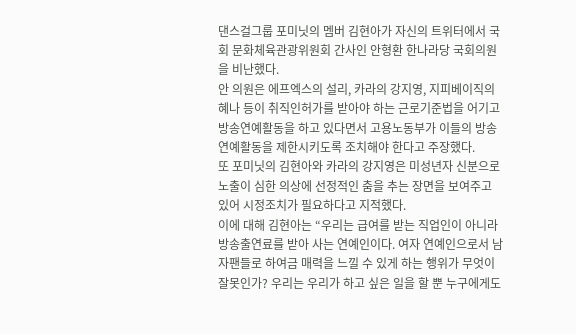댄스걸그룹 포미닛의 멤버 김현아가 자신의 트위터에서 국회 문화체육관광위원회 간사인 안형환 한나라당 국회의원을 비난했다.
안 의원은 에프엑스의 설리, 카라의 강지영, 지피베이직의 혜나 등이 취직인허가를 받아야 하는 근로기준법을 어기고 방송연예활동을 하고 있다면서 고용노동부가 이들의 방송연예활동을 제한시키도록 조치해야 한다고 주장했다.
또 포미닛의 김현아와 카라의 강지영은 미성년자 신분으로 노출이 심한 의상에 선정적인 춤을 추는 장면을 보여주고 있어 시정조치가 필요하다고 지적했다.
이에 대해 김현아는 “우리는 급여를 받는 직업인이 아니라 방송출연료를 받아 사는 연예인이다. 여자 연예인으로서 남자팬들로 하여금 매력을 느낄 수 있게 하는 행위가 무엇이 잘못인가? 우리는 우리가 하고 싶은 일을 할 뿐 누구에게도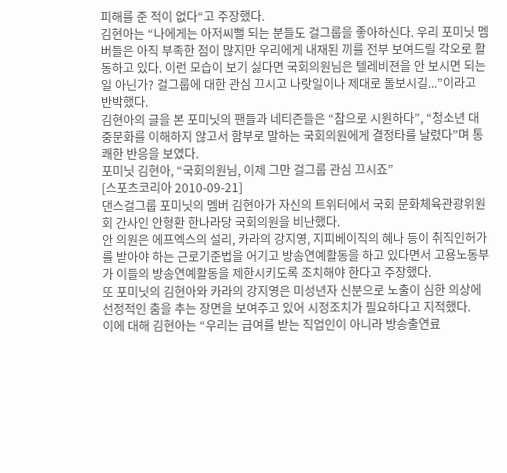피해를 준 적이 없다“고 주장했다.
김현아는 “나에게는 아저씨뻘 되는 분들도 걸그룹을 좋아하신다. 우리 포미닛 멤버들은 아직 부족한 점이 많지만 우리에게 내재된 끼를 전부 보여드릴 각오로 활동하고 있다. 이런 모습이 보기 싫다면 국회의원님은 텔레비젼을 안 보시면 되는 일 아닌가? 걸그룹에 대한 관심 끄시고 나랏일이나 제대로 돌보시길...”이라고 반박했다.
김현아의 글을 본 포미닛의 팬들과 네티즌들은 “참으로 시원하다”, “청소년 대중문화를 이해하지 않고서 함부로 말하는 국회의원에게 결정타를 날렸다”며 통쾌한 반응을 보였다.
포미닛 김현아, “국회의원님, 이제 그만 걸그룹 관심 끄시죠”
[스포츠코리아 2010-09-21]
댄스걸그룹 포미닛의 멤버 김현아가 자신의 트위터에서 국회 문화체육관광위원회 간사인 안형환 한나라당 국회의원을 비난했다.
안 의원은 에프엑스의 설리, 카라의 강지영, 지피베이직의 혜나 등이 취직인허가를 받아야 하는 근로기준법을 어기고 방송연예활동을 하고 있다면서 고용노동부가 이들의 방송연예활동을 제한시키도록 조치해야 한다고 주장했다.
또 포미닛의 김현아와 카라의 강지영은 미성년자 신분으로 노출이 심한 의상에 선정적인 춤을 추는 장면을 보여주고 있어 시정조치가 필요하다고 지적했다.
이에 대해 김현아는 “우리는 급여를 받는 직업인이 아니라 방송출연료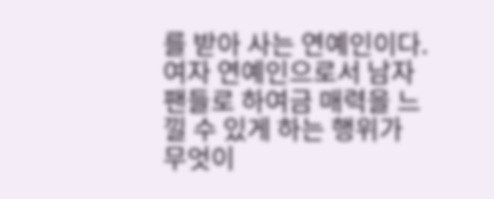를 받아 사는 연예인이다. 여자 연예인으로서 남자팬들로 하여금 매력을 느낄 수 있게 하는 행위가 무엇이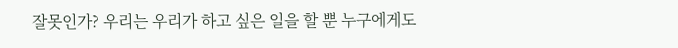잘못인가? 우리는 우리가 하고 싶은 일을 할 뿐 누구에게도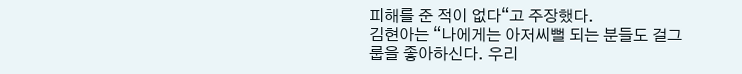피해를 준 적이 없다“고 주장했다.
김현아는 “나에게는 아저씨뻘 되는 분들도 걸그룹을 좋아하신다. 우리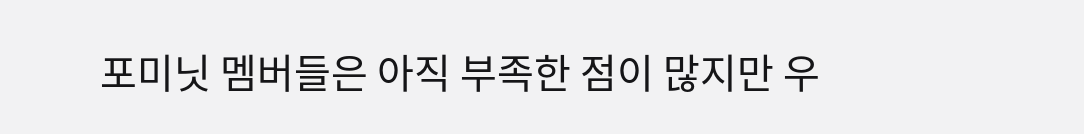포미닛 멤버들은 아직 부족한 점이 많지만 우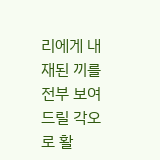리에게 내재된 끼를 전부 보여드릴 각오로 활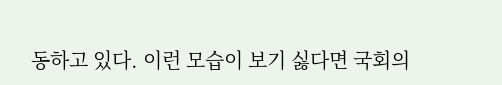동하고 있다. 이런 모습이 보기 싫다면 국회의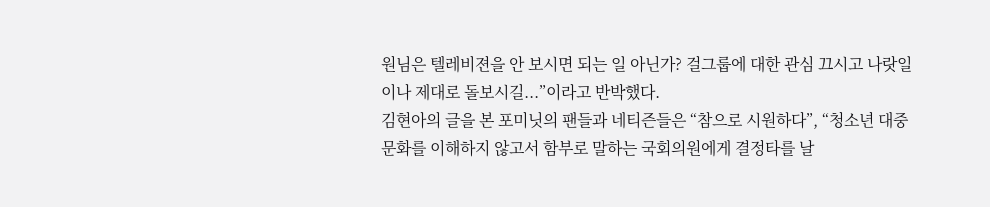원님은 텔레비젼을 안 보시면 되는 일 아닌가? 걸그룹에 대한 관심 끄시고 나랏일이나 제대로 돌보시길...”이라고 반박했다.
김현아의 글을 본 포미닛의 팬들과 네티즌들은 “참으로 시원하다”, “청소년 대중문화를 이해하지 않고서 함부로 말하는 국회의원에게 결정타를 날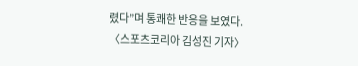렸다”며 통쾌한 반응을 보였다.
〈스포츠코리아 김성진 기자〉